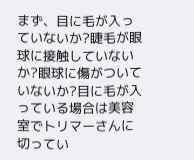まず、目に毛が入っていないか?睫毛が眼球に接触していないか?眼球に傷がついていないか?目に毛が入っている場合は美容室でトリマーさんに切ってい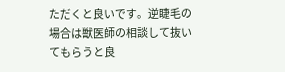ただくと良いです。逆睫毛の場合は獣医師の相談して抜いてもらうと良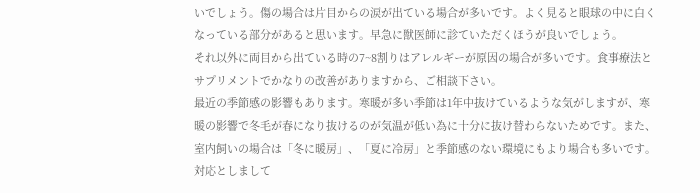いでしょう。傷の場合は片目からの涙が出ている場合が多いです。よく見ると眼球の中に白くなっている部分があると思います。早急に獣医師に診ていただくほうが良いでしょう。
それ以外に両目から出ている時の7~8割りはアレルギーが原因の場合が多いです。食事療法とサプリメントでかなりの改善がありますから、ご相談下さい。
最近の季節感の影響もあります。寒暖が多い季節は1年中抜けているような気がしますが、寒暖の影響で冬毛が春になり抜けるのが気温が低い為に十分に抜け替わらないためです。また、室内飼いの場合は「冬に暖房」、「夏に冷房」と季節感のない環境にもより場合も多いです。対応としまして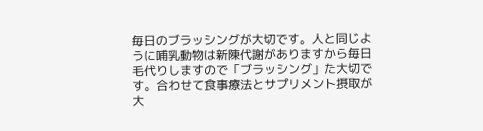毎日のブラッシングが大切です。人と同じように哺乳動物は新陳代謝がありますから毎日毛代りしますので「ブラッシング」た大切です。合わせて食事療法とサプリメント摂取が大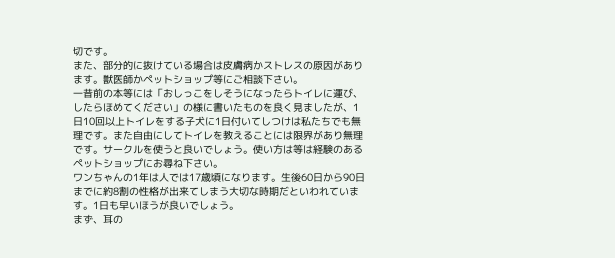切です。
また、部分的に抜けている場合は皮膚病かストレスの原因があります。獣医師かペットショップ等にご相談下さい。
一昔前の本等には「おしっこをしそうになったらトイレに運び、したらほめてください」の様に書いたものを良く見ましたが、1日10回以上トイレをする子犬に1日付いてしつけは私たちでも無理です。また自由にしてトイレを教えることには限界があり無理です。サークルを使うと良いでしょう。使い方は等は経験のあるペットショップにお尋ね下さい。
ワンちゃんの1年は人では17歳頃になります。生後60日から90日までに約8割の性格が出来てしまう大切な時期だといわれています。1日も早いほうが良いでしょう。
まず、耳の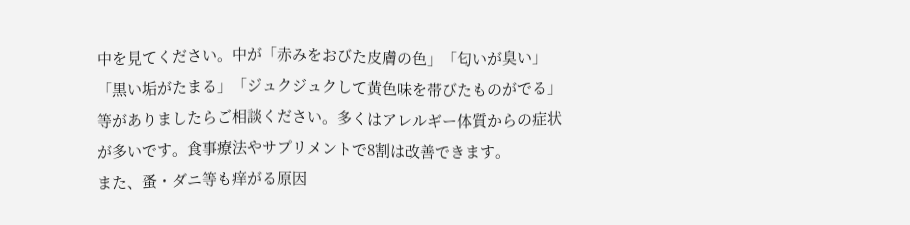中を見てください。中が「赤みをおびた皮膚の色」「匂いが臭い」「黒い垢がたまる」「ジュクジュクして黄色味を帯びたものがでる」等がありましたらご相談ください。多くはアレルギー体質からの症状が多いです。食事療法やサプリメントで8割は改善できます。
また、蚤・ダニ等も痒がる原因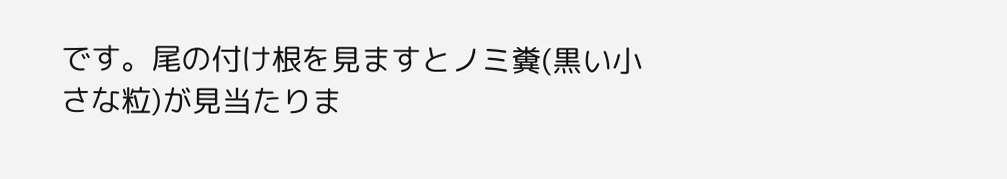です。尾の付け根を見ますとノミ糞(黒い小さな粒)が見当たりま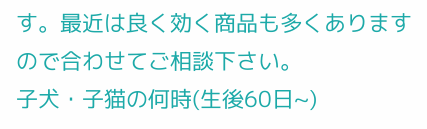す。最近は良く効く商品も多くありますので合わせてご相談下さい。
子犬・子猫の何時(生後60日~)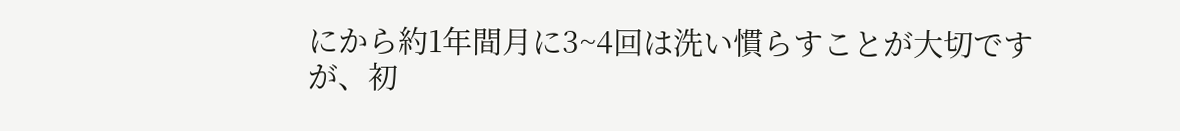にから約1年間月に3~4回は洗い慣らすことが大切ですが、初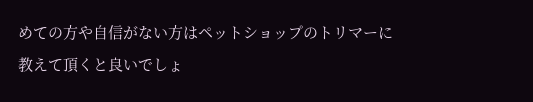めての方や自信がない方はペットショップのトリマーに教えて頂くと良いでしょ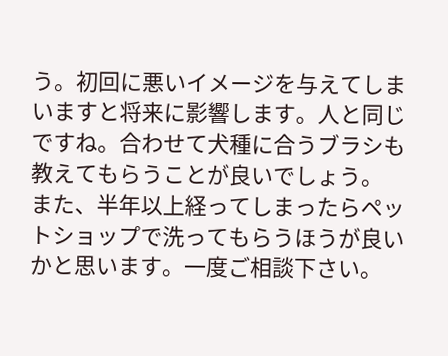う。初回に悪いイメージを与えてしまいますと将来に影響します。人と同じですね。合わせて犬種に合うブラシも教えてもらうことが良いでしょう。
また、半年以上経ってしまったらペットショップで洗ってもらうほうが良いかと思います。一度ご相談下さい。